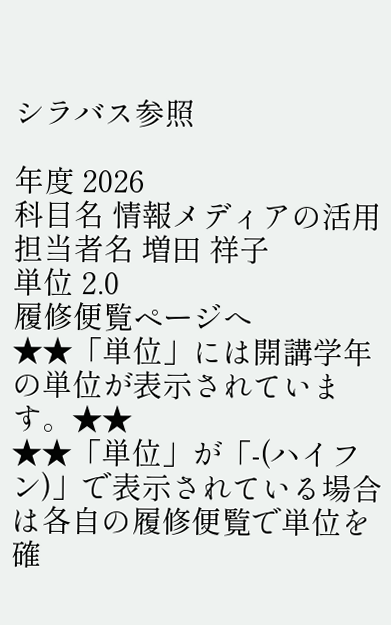シラバス参照

年度 2026
科目名 情報メディアの活用
担当者名 増田 祥子
単位 2.0
履修便覧ページへ
★★「単位」には開講学年の単位が表示されています。★★
★★「単位」が「-(ハイフン)」で表示されている場合は各自の履修便覧で単位を確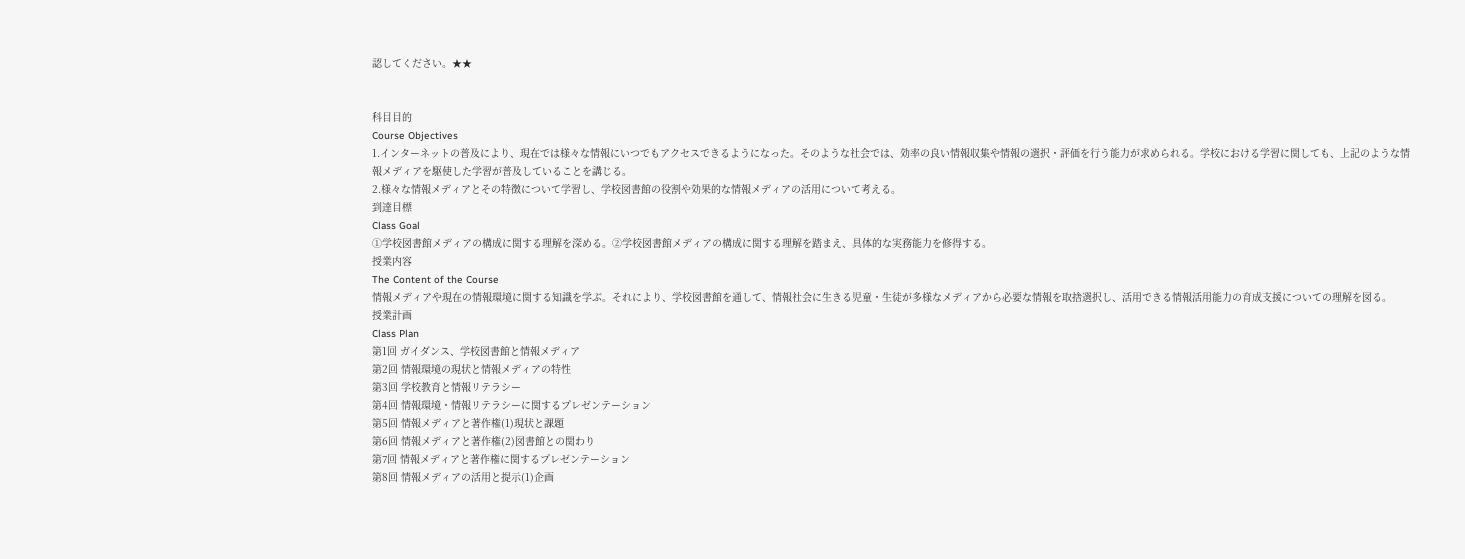認してください。★★


科目目的
Course Objectives
1.インターネットの普及により、現在では様々な情報にいつでもアクセスできるようになった。そのような社会では、効率の良い情報収集や情報の選択・評価を行う能力が求められる。学校における学習に関しても、上記のような情報メディアを駆使した学習が普及していることを講じる。
2.様々な情報メディアとその特徴について学習し、学校図書館の役割や効果的な情報メディアの活用について考える。
到達目標
Class Goal
①学校図書館メディアの構成に関する理解を深める。②学校図書館メディアの構成に関する理解を踏まえ、具体的な実務能力を修得する。
授業内容
The Content of the Course
情報メディアや現在の情報環境に関する知識を学ぶ。それにより、学校図書館を通して、情報社会に生きる児童・生徒が多様なメディアから必要な情報を取捨選択し、活用できる情報活用能力の育成支援についての理解を図る。
授業計画
Class Plan
第1回 ガイダンス、学校図書館と情報メディア
第2回 情報環境の現状と情報メディアの特性
第3回 学校教育と情報リテラシー
第4回 情報環境・情報リテラシーに関するプレゼンテーション
第5回 情報メディアと著作権(1)現状と課題
第6回 情報メディアと著作権(2)図書館との関わり
第7回 情報メディアと著作権に関するプレゼンテーション
第8回 情報メディアの活用と提示(1)企画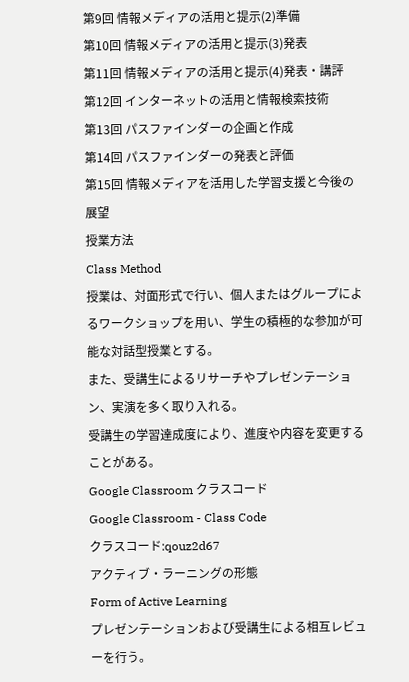第9回 情報メディアの活用と提示(2)準備
第10回 情報メディアの活用と提示(3)発表
第11回 情報メディアの活用と提示(4)発表・講評
第12回 インターネットの活用と情報検索技術
第13回 パスファインダーの企画と作成
第14回 パスファインダーの発表と評価
第15回 情報メディアを活用した学習支援と今後の展望
授業方法
Class Method
授業は、対面形式で行い、個人またはグループによるワークショップを用い、学生の積極的な参加が可能な対話型授業とする。
また、受講生によるリサーチやプレゼンテーション、実演を多く取り入れる。
受講生の学習達成度により、進度や内容を変更することがある。
Google Classroom クラスコード
Google Classroom - Class Code
クラスコード:qouz2d67
アクティブ・ラーニングの形態
Form of Active Learning
プレゼンテーションおよび受講生による相互レビューを行う。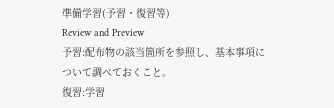準備学習(予習・復習等)
Review and Preview
予習:配布物の該当箇所を参照し、基本事項について調べておくこと。
復習:学習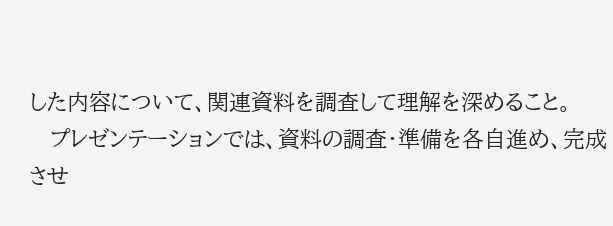した内容について、関連資料を調査して理解を深めること。
   プレゼンテーションでは、資料の調査・準備を各自進め、完成させ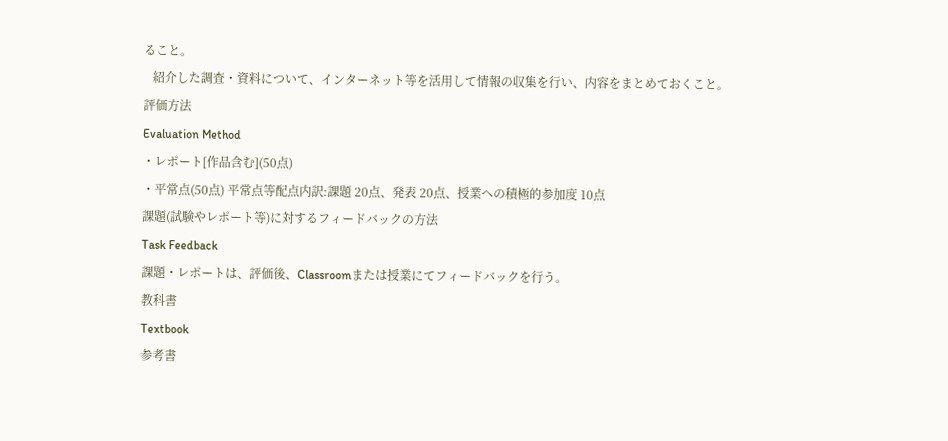ること。
   紹介した調査・資料について、インターネット等を活用して情報の収集を行い、内容をまとめておくこと。
評価方法
Evaluation Method
・レポート[作品含む](50点)
・平常点(50点) 平常点等配点内訳:課題 20点、発表 20点、授業への積極的参加度 10点
課題(試験やレポート等)に対するフィードバックの方法
Task Feedback
課題・レポートは、評価後、Classroomまたは授業にてフィードバックを行う。
教科書
Textbook
参考書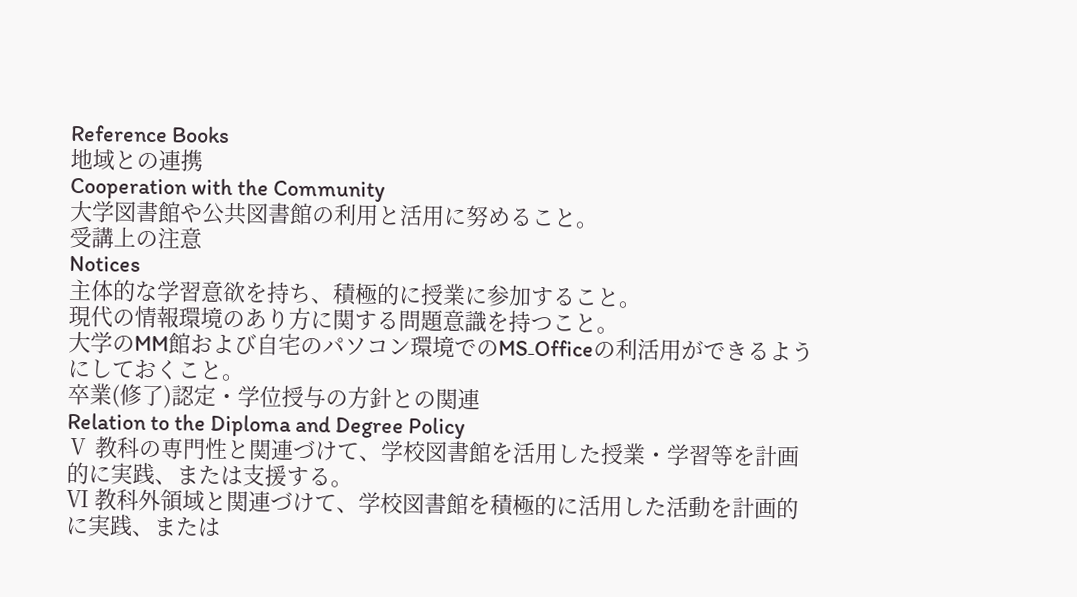Reference Books
地域との連携
Cooperation with the Community
大学図書館や公共図書館の利用と活用に努めること。
受講上の注意
Notices
主体的な学習意欲を持ち、積極的に授業に参加すること。
現代の情報環境のあり方に関する問題意識を持つこと。
大学のMM館および自宅のパソコン環境でのMS₋Officeの利活用ができるようにしておくこと。
卒業(修了)認定・学位授与の方針との関連
Relation to the Diploma and Degree Policy
Ⅴ 教科の専門性と関連づけて、学校図書館を活用した授業・学習等を計画的に実践、または支援する。
Ⅵ 教科外領域と関連づけて、学校図書館を積極的に活用した活動を計画的に実践、または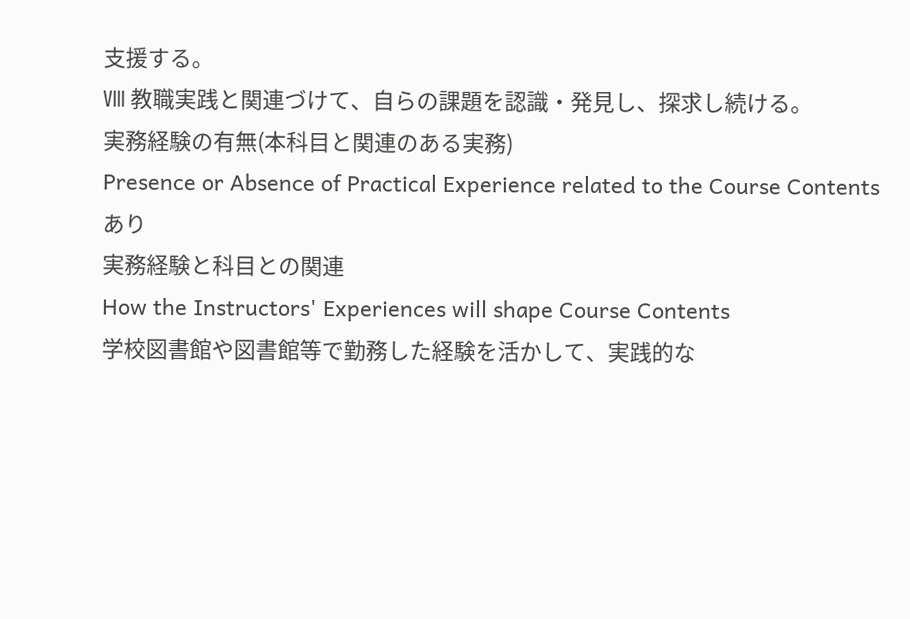支援する。
Ⅷ 教職実践と関連づけて、自らの課題を認識・発見し、探求し続ける。
実務経験の有無(本科目と関連のある実務)
Presence or Absence of Practical Experience related to the Course Contents
あり
実務経験と科目との関連
How the Instructors' Experiences will shape Course Contents
学校図書館や図書館等で勤務した経験を活かして、実践的な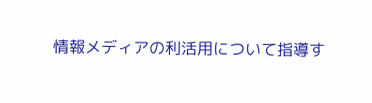情報メディアの利活用について指導す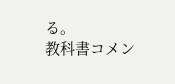る。
教科書コメン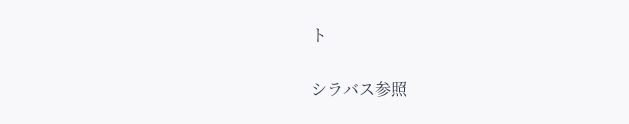ト

シラバス参照